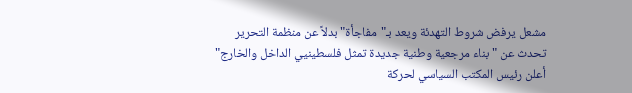مشعل يرفض شروط التهدئة ويعد بـ"مفاجأة" بدلاً عن منظمة التحرير
تحدث عن "بناء مرجعية وطنية جديدة تمثل فلسطينيي الداخل والخارج"
أعلن رئيس المكتب السياسي لحركة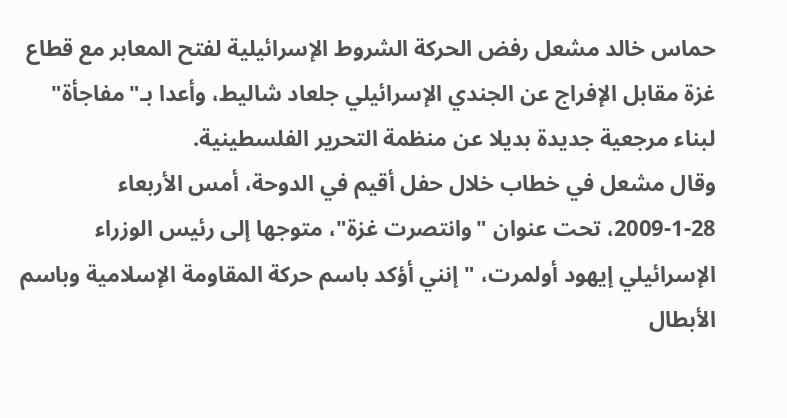حماس خالد مشعل رفض الحركة الشروط الإسرائيلية لفتح المعابر مع قطاع غزة مقابل الإفراج عن الجندي الإسرائيلي جلعاد شاليط، وأعدا بـ"مفاجأة" لبناء مرجعية جديدة بديلا عن منظمة التحرير الفلسطينية.
وقال مشعل في خطاب خلال حفل أقيم في الدوحة، أمس الأربعاء 28-1-2009، تحت عنوان "وانتصرت غزة"، متوجها إلى رئيس الوزراء الإسرائيلي إيهود أولمرت، "إنني أؤكد باسم حركة المقاومة الإسلامية وباسم الأبطال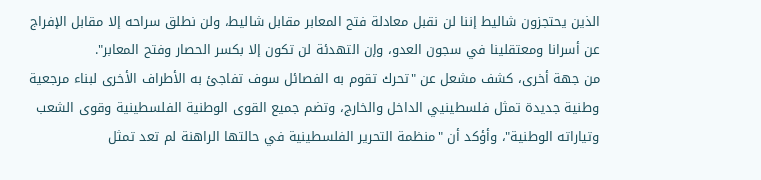الذين يحتجزون شاليط إننا لن نقبل معادلة فتح المعابر مقابل شاليط، ولن نطلق سراحه إلا مقابل الإفراج عن أسرانا ومعتقلينا في سجون العدو، وإن التهدئة لن تكون إلا بكسر الحصار وفتح المعابر".
من جهة أخرى، كشف مشعل عن "تحرك تقوم به الفصائل سوف تفاجئ به الأطراف الأخرى لبناء مرجعية وطنية جديدة تمثل فلسطينيي الداخل والخارج، وتضم جميع القوى الوطنية الفلسطينية وقوى الشعب وتياراته الوطنية"، وأؤكد أن "منظمة التحرير الفلسطينية في حالتها الراهنة لم تعد تمثل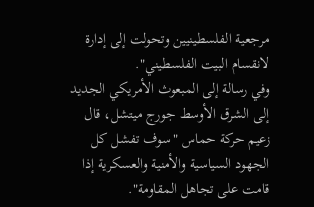مرجعية الفلسطينيين وتحولت إلى إدارة لانقسام البيت الفلسطيني".
وفي رسالة إلى المبعوث الأمريكي الجديد إلى الشرق الأوسط جورج ميتشل، قال زعيم حركة حماس "سوف تفشل كل الجهود السياسية والأمنية والعسكرية إذا قامت على تجاهل المقاومة".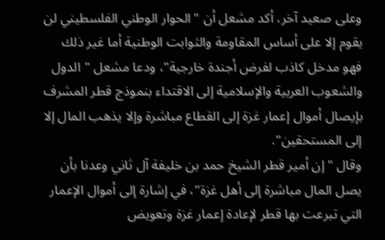وعلى صعيد آخر، أكد مشعل أن "الحوار الوطني الفلسطيني لن يقوم إلا على أساس المقاومة والثوابت الوطنية أما غير ذلك فهو مدخل كاذب لفرض أجندة خارجية"، ودعا مشعل "الدول والشعوب العربية والإسلامية إلى الاقتداء بنموذج قطر المشرف بإيصال أموال إعمار غزة إلى القطاع مباشرة وإلا يذهب المال إلا إلى المستحقين".
وقال "إن أمير قطر الشيخ حمد بن خليفة آل ثاني وعدنا بأن يصل المال مباشرة إلى أهل غزة"، في إشارة إلى أموال الإعمار التي تبرعت بها قطر لإعادة إعمار غزة وتعويض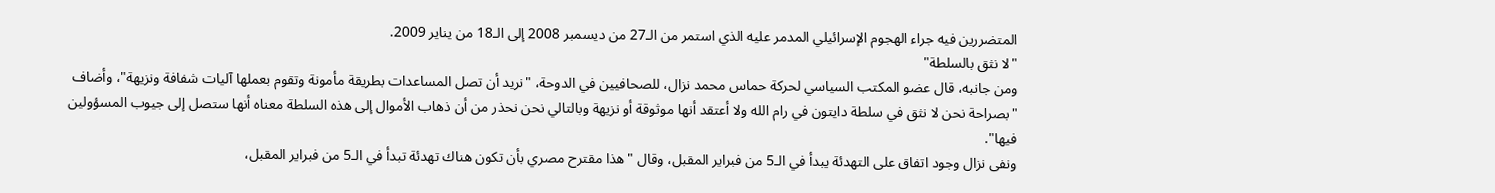المتضررين فيه جراء الهجوم الإسرائيلي المدمر عليه الذي استمر من الـ27 من ديسمبر 2008 إلى الـ18 من يناير 2009.
"لا نثق بالسلطة"
ومن جانبه، قال عضو المكتب السياسي لحركة حماس محمد نزال، للصحافيين في الدوحة، "نريد أن تصل المساعدات بطريقة مأمونة وتقوم بعملها آليات شفافة ونزيهة"، وأضاف "بصراحة نحن لا نثق في سلطة دايتون في رام الله ولا أعتقد أنها موثوقة أو نزيهة وبالتالي نحن نحذر من أن ذهاب الأموال إلى هذه السلطة معناه أنها ستصل إلى جيوب المسؤولين فيها".
ونفى نزال وجود اتفاق على التهدئة يبدأ في الـ5 من فبراير المقبل، وقال "هذا مقترح مصري بأن تكون هناك تهدئة تبدأ في الـ5 من فبراير المقبل،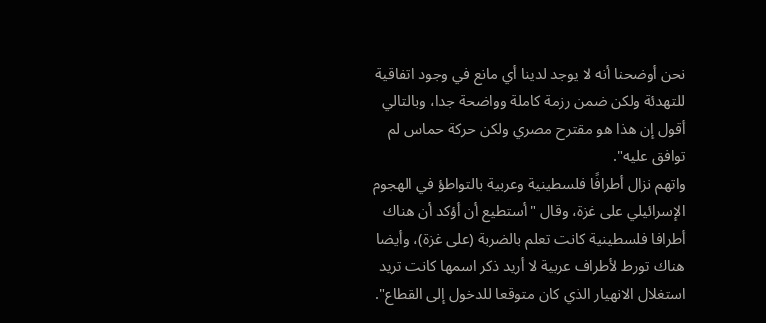نحن أوضحنا أنه لا يوجد لدينا أي مانع في وجود اتفاقية للتهدئة ولكن ضمن رزمة كاملة وواضحة جدا، وبالتالي أقول إن هذا هو مقترح مصري ولكن حركة حماس لم توافق عليه".
واتهم نزال أطرافًا فلسطينية وعربية بالتواطؤ في الهجوم الإسرائيلي على غزة، وقال "أستطيع أن أؤكد أن هناك أطرافا فلسطينية كانت تعلم بالضربة (على غزة)، وأيضا هناك تورط لأطراف عربية لا أريد ذكر اسمها كانت تريد استغلال الانهيار الذي كان متوقعا للدخول إلى القطاع".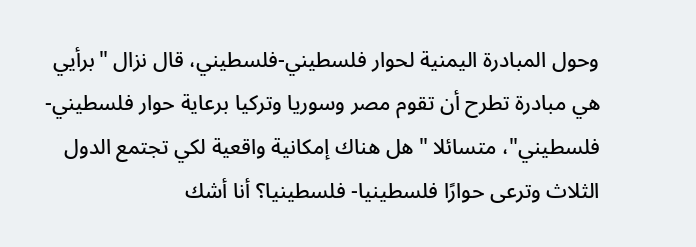وحول المبادرة اليمنية لحوار فلسطيني-فلسطيني، قال نزال "برأيي هي مبادرة تطرح أن تقوم مصر وسوريا وتركيا برعاية حوار فلسطيني-فلسطيني"، متسائلا "هل هناك إمكانية واقعية لكي تجتمع الدول الثلاث وترعى حوارًا فلسطينيا- فلسطينيا؟ أنا أشك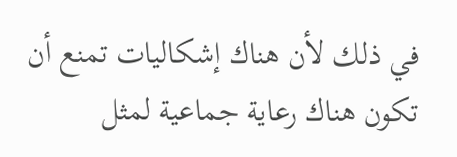في ذلك لأن هناك إشكاليات تمنع أن تكون هناك رعاية جماعية لمثل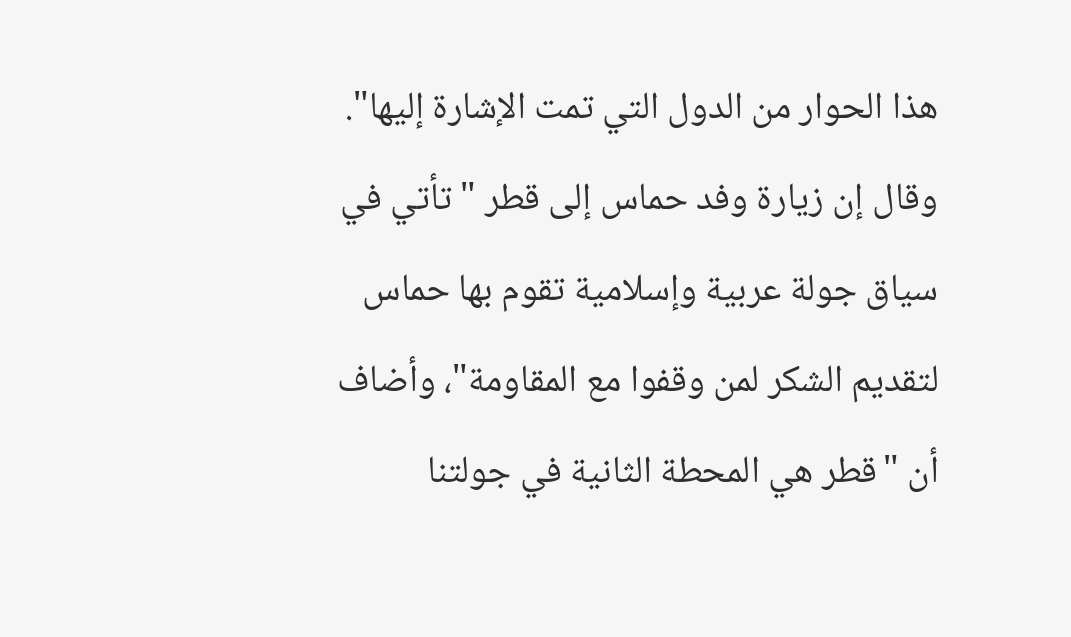هذا الحوار من الدول التي تمت الإشارة إليها".
وقال إن زيارة وفد حماس إلى قطر "تأتي في سياق جولة عربية وإسلامية تقوم بها حماس لتقديم الشكر لمن وقفوا مع المقاومة"، وأضاف أن "قطر هي المحطة الثانية في جولتنا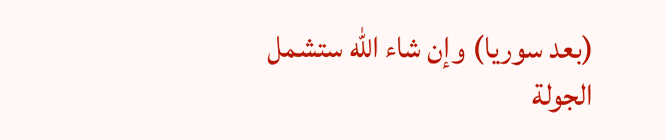(بعد سوريا) وإن شاء الله ستشمل الجولة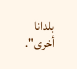بلدانا أخرى".